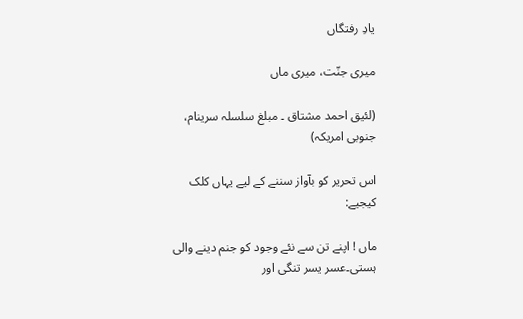یادِ رفتگاں

میری جنّت، میری ماں

(لئیق احمد مشتاق ۔ مبلغ سلسلہ سرینام، جنوبی امریکہ)

اس تحریر کو بآواز سننے کے لیے یہاں کلک کیجیے:

ماں ! اپنے تن سے نئے وجود کو جنم دینے والی ہستی۔عسر یسر تنگی اور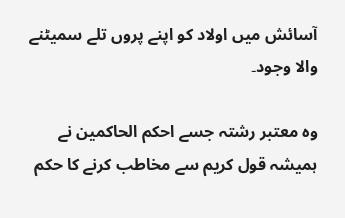آسائش میں اولاد کو اپنے پروں تلے سمیٹنے والا وجود۔

وہ معتبر رشتہ جسے احکم الحاکمین نے ہمیشہ قول کریم سے مخاطب کرنے کا حکم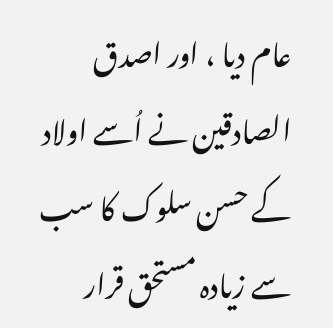عام دیا ، اور اصدق الصادقین نے اُسے اولاد کے حسن سلوک کا سب سے زیادہ مستحق قرار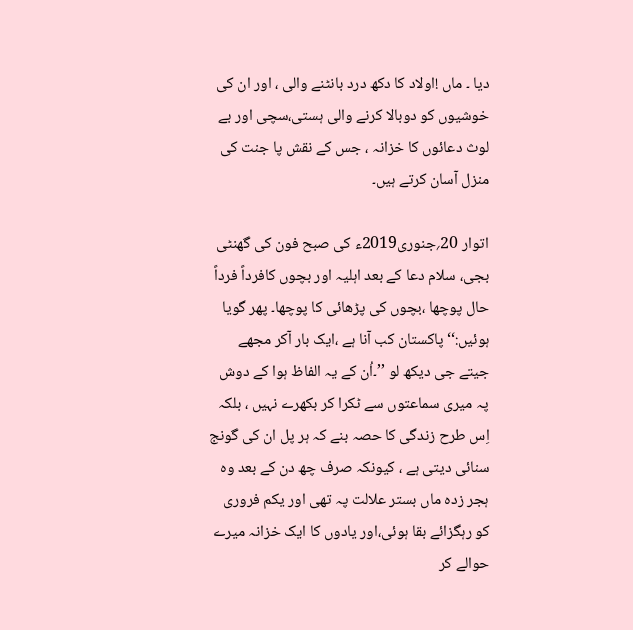دیا ۔ ماں !اولاد کا دکھ درد بانٹنے والی ، اور ان کی خوشیوں کو دوبالا کرنے والی ہستی،سچی اور بے لوث دعائوں کا خزانہ ، جس کے نقش پا جنت کی منزل آسان کرتے ہیں۔

اتوار 20؍جنوری2019ء کی صبح فون کی گھنٹی بجی، سلام دعا کے بعد اہلیہ اور بچوں کافرداً فرداً حال پوچھا ،بچوں کی پڑھائی کا پوچھا۔ پھر گویا ہوئیں:‘‘پاکستان کب آنا ہے ،ایک بار آکر مجھے جیتے جی دیکھ لو ’’۔اُن کے یہ الفاظ ہوا کے دوش پہ میری سماعتوں سے ٹکرا کر بکھرے نہیں ، بلکہ اِس طرح زندگی کا حصہ بنے کہ ہر پل ان کی گونج سنائی دیتی ہے ، کیونکہ صرف چھ دن کے بعد وہ ہجر زدہ ماں بستر علالت پہ تھی اور یکم فروری کو رہگزائے بقا ہوئی،اور یادوں کا ایک خزانہ میرے حوالے کر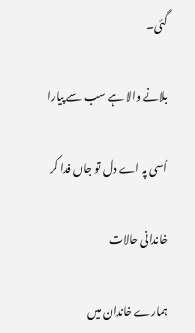گئی۔

بلانے والا ہے سب سے پیارا

اُسی پہ اے دل تو جاں فدا کر

خاندانی حالات

ہمارے خاندان میں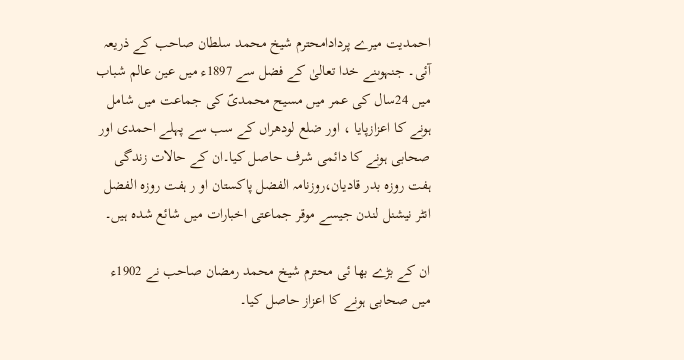احمدیت میرے پردادامحترم شیخ محمد سلطان صاحب کے ذریعہ آئی۔ جنہوںنے خدا تعالیٰ کے فضل سے 1897ء میں عین عالم شباب میں 24سال کی عمر میں مسیح محمدیؐ کی جماعت میں شامل ہونے کا اعزازپایا ، اور ضلع لودھراں کے سب سے پہلے احمدی اور صحابی ہونے کا دائمی شرف حاصل کیا۔ان کے حالات زندگی ہفت روزہ بدر قادیان،روزنامہ الفضل پاکستان او ر ہفت روزہ الفضل انٹر نیشنل لندن جیسے موقر جماعتی اخبارات میں شائع شدہ ہیں۔

ان کے بڑے بھا ئی محترم شیخ محمد رمضان صاحب نے 1902ء میں صحابی ہونے کا اعزاز حاصل کیا۔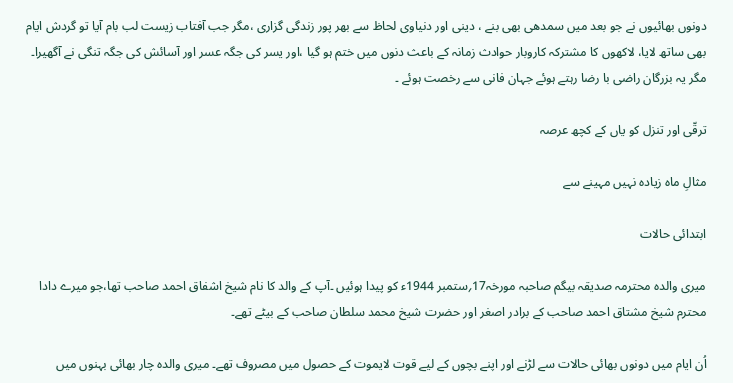دونوں بھائیوں نے جو بعد میں سمدھی بھی بنے ، دینی اور دنیاوی لحاظ سے بھر پور زندگی گزاری ،مگر جب آفتاب زیست لب بام آیا تو گردش ایام بھی ساتھ لایا، لاکھوں کا مشترکہ کاروبار حوادث زمانہ کے باعث دنوں میں ختم ہو گیا ،اور یسر کی جگہ عسر اور آسائش کی جگہ تنگی نے آگھیرا۔ مگر یہ بزرگان راضی با رضا رہتے ہوئے جہان فانی سے رخصت ہوئے ۔

ترقّی اور تنزل کو یاں کے کچھ عرصہ

مثالِ ماہ زیادہ نہیں مہینے سے

ابتدائی حالات

میری والدہ محترمہ صدیقہ بیگم صاحبہ مورخہ17؍ستمبر 1944ء کو پیدا ہوئیں ۔آپ کے والد کا نام شیخ اشفاق احمد صاحب تھا،جو میرے دادا محترم شیخ مشتاق احمد صاحب کے برادر اصغر اور حضرت شیخ محمد سلطان صاحب کے بیٹے تھے۔

اُن ایام میں دونوں بھائی حالات سے لڑنے اور اپنے بچوں کے لیے قوت لایموت کے حصول میں مصروف تھے۔ میری والدہ چار بھائی بہنوں میں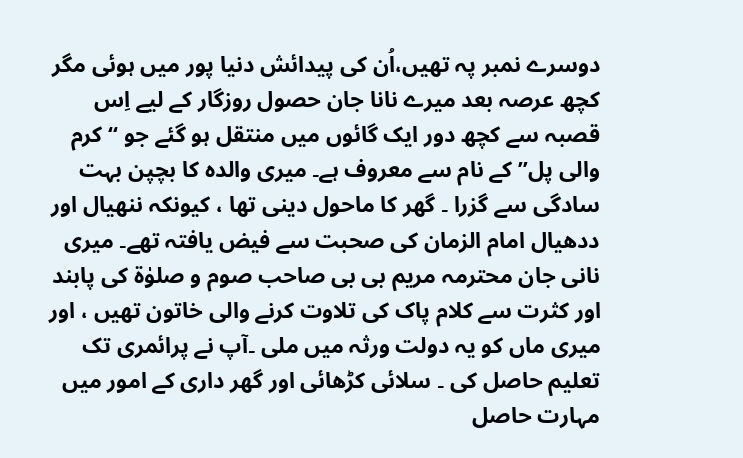دوسرے نمبر پہ تھیں،اُن کی پیدائش دنیا پور میں ہوئی مگر کچھ عرصہ بعد میرے نانا جان حصول روزگار کے لیے اِس قصبہ سے کچھ دور ایک گائوں میں منتقل ہو گئے جو ‘‘کرم والی پل’’کے نام سے معروف ہے۔ میری والدہ کا بچپن بہت سادگی سے گزرا ۔ گھر کا ماحول دینی تھا ، کیونکہ ننھیال اور ددھیال امام الزمان کی صحبت سے فیض یافتہ تھے۔ میری نانی جان محترمہ مریم بی بی صاحب صوم و صلوٰۃ کی پابند اور کثرت سے کلام پاک کی تلاوت کرنے والی خاتون تھیں ، اور میری ماں کو یہ دولت ورثہ میں ملی ۔آپ نے پرائمری تک تعلیم حاصل کی ۔ سلائی کڑھائی اور گھر داری کے امور میں مہارت حاصل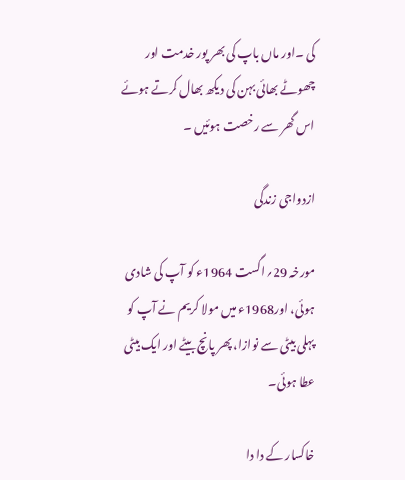کی ۔اور ماں باپ کی بھر پور خدمت اور چھوٹے بھائی بہن کی دیکھ بھال کرتے ہوئے اس گھر سے رخصت ہوئیں ۔

ازدواجی زندگی

مورخہ 29؍اگست 1964ء کو آپ کی شادی ہوئی، اور1968ء میں مولا کریم نے آپ کو پہلی بیٹی سے نوازا، پھر پانچ بیٹے اور ایک بیٹی عطا ہوئی۔

خاکسار کے دا دا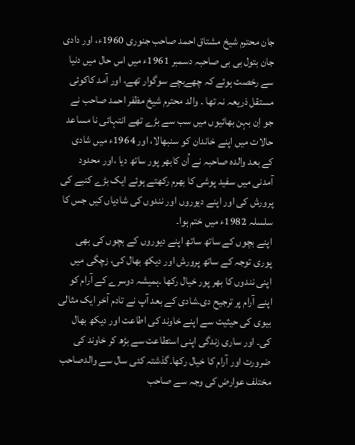جان محترم شیخ مشتاق احمد صاحب جنوری 1960ء، اور دادی جان بتول بی بی صاحبہ دسمبر 1961ء میں اس حال میں دنیا سے رخصت ہوئے کہ چھےبچے سوگوار تھے، اور آمد کاکوئی مستقل ذریعہ نہ تھا ۔ والد محترم شیخ مظفر احمد صاحب نے جو اِن بہن بھائیوں میں سب سے بڑے تھے انتہائی نا مساعد حالات میں اپنے خاندان کو سنبھالا، اور 1964ء میں شادی کے بعد والدہ صاحبہ نے اُن کابھر پور ساتھ دیا ،اور محدود آمدنی میں سفید پوشی کا بھرم رکھتے ہوئے ایک بڑے کنبے کی پرورش کی اور اپنے دیوروں اور نندوں کی شادیاں کیں جس کا سلسلہ 1982ء میں ختم ہوا۔
اپنے بچوں کے ساتھ ساتھ اپنے دیوروں کے بچوں کی بھی پوری توجہ کے ساتھ پرورش اور دیکھ بھال کی، زچگی میں اپنی نندوں کا بھر پور خیال رکھا ۔ہمیشہ دوسرے کے آرام کو اپنے آرام پر ترجیح دی۔شادی کے بعد آپ نے تادم آخر ایک مثالی بیوی کی حیثیت سے اپنے خاوند کی اطاعت اور دیکھ بھال کی۔ اور ساری زندگی اپنی استطاعت سے بڑھ کر خاوند کی ضرورت اور آرام کا خیال رکھا۔گذشتہ کئی سال سے والدصاحب مختلف عوارض کی وجہ سے صاحب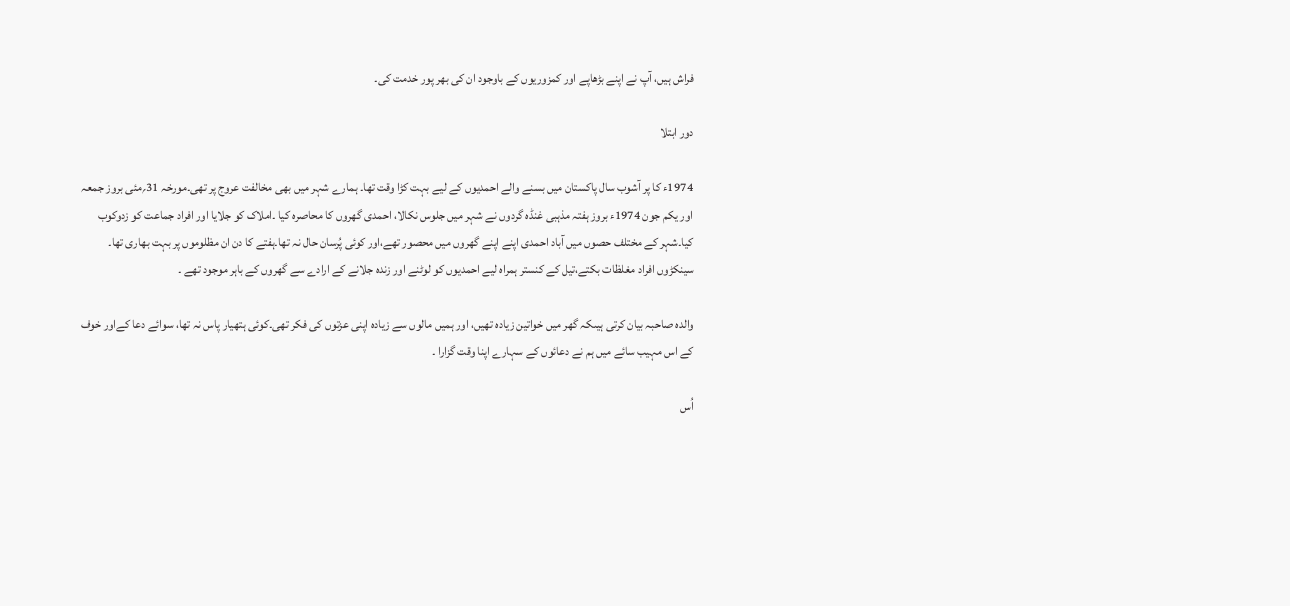فراش ہیں، آپ نے اپنے بڑھاپے اور کمزوریوں کے باوجود ان کی بھر پور خدمت کی۔

دور ابتلا

1974ء کا پر آشوب سال پاکستان میں بسنے والے احمدیوں کے لیے بہت کڑا وقت تھا۔ ہمارے شہر میں بھی مخالفت عروج پر تھی۔مورخہ 31؍مئی بروز جمعہ اور یکم جون 1974ء بروز ہفتہ مذہبی غنڈہ گردوں نے شہر میں جلوس نکالا، احمدی گھروں کا محاصرہ کیا ۔املاک کو جلایا اور افراد جماعت کو زدوکوب کیا۔شہر کے مختلف حصوں میں آباد احمدی اپنے اپنے گھروں میں محصور تھے،اور کوئی پُرسان حال نہ تھا۔ہفتے کا دن ان مظلوموں پر بہت بھاری تھا۔ سینکڑوں افراد مغلظات بکتے،تیل کے کنستر ہمراہ لیے احمدیوں کو لوٹنے اور زندہ جلانے کے ارادے سے گھروں کے باہر موجود تھے ۔

والدہ صاحبہ بیان کرتی ہیںکہ گھر میں خواتین زیادہ تھیں، اور ہمیں مالوں سے زیادہ اپنی عزتوں کی فکر تھی۔کوئی ہتھیار پاس نہ تھا، سوائے دعا کےاور خوف کے اس مہیب سائے میں ہم نے دعائوں کے سہارے اپنا وقت گزارا ۔

اُس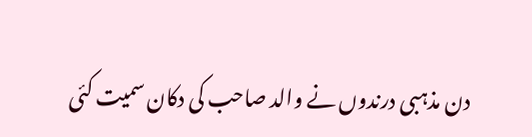دن مذہبی درندوں نے والد صاحب کی دکان سمیت کئی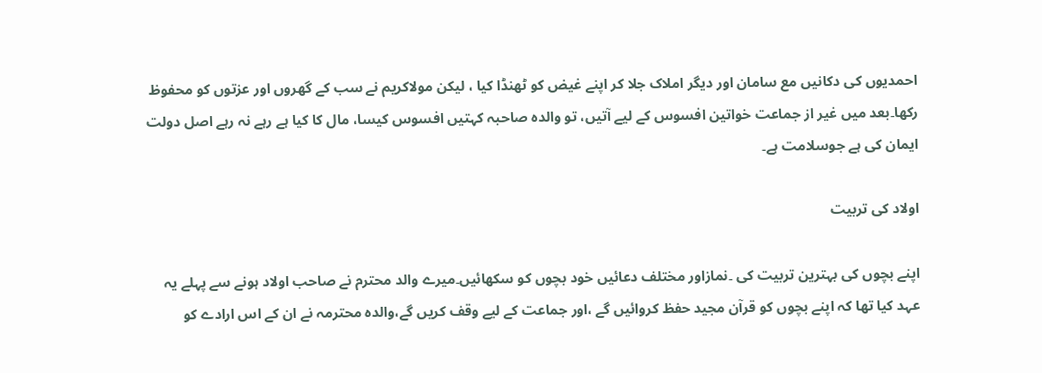احمدیوں کی دکانیں مع سامان اور دیگر املاک جلا کر اپنے غیض کو ٹھنڈا کیا ، لیکن مولاکریم نے سب کے گھروں اور عزتوں کو محفوظ رکھا۔بعد میں غیر از جماعت خواتین افسوس کے لیے آتیں، تو والدہ صاحبہ کہتیں افسوس کیسا، مال کا کیا ہے رہے نہ رہے اصل دولت ایمان کی ہے جوسلامت ہے۔

اولاد کی تربیت

اپنے بچوں کی بہترین تربیت کی ۔نمازاور مختلف دعائیں خود بچوں کو سکھائیں۔میرے والد محترم نے صاحب اولاد ہونے سے پہلے یہ عہد کیا تھا کہ اپنے بچوں کو قرآن مجید حفظ کروائیں گے ،اور جماعت کے لیے وقف کریں گے،والدہ محترمہ نے ان کے اس ارادے کو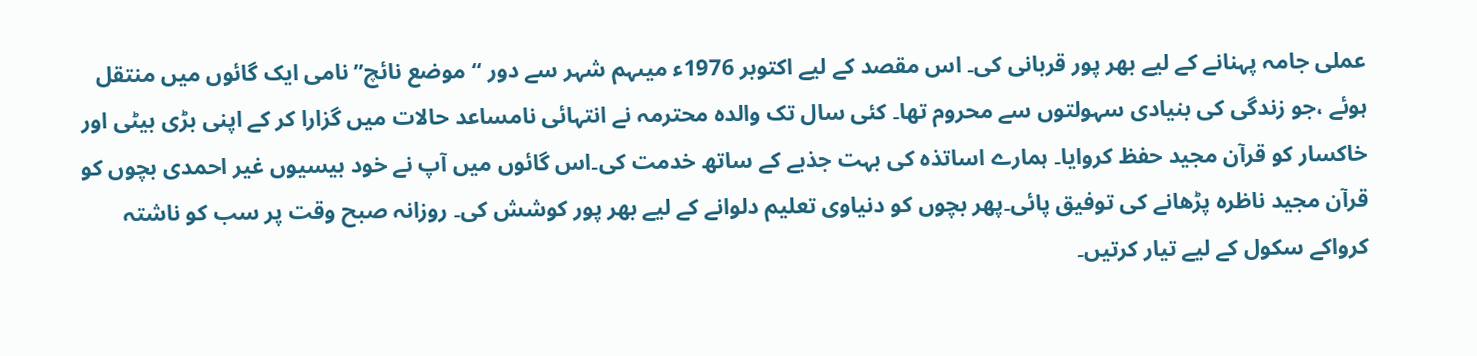عملی جامہ پہنانے کے لیے بھر پور قربانی کی۔ اس مقصد کے لیے اکتوبر 1976ء میںہم شہر سے دور ‘‘موضع نائچ’’ نامی ایک گائوں میں منتقل ہوئے ،جو زندگی کی بنیادی سہولتوں سے محروم تھا۔ کئی سال تک والدہ محترمہ نے انتہائی نامساعد حالات میں گزارا کر کے اپنی بڑی بیٹی اور خاکسار کو قرآن مجید حفظ کروایا۔ ہمارے اساتذہ کی بہت جذبے کے ساتھ خدمت کی۔اس گائوں میں آپ نے خود بیسیوں غیر احمدی بچوں کو قرآن مجید ناظرہ پڑھانے کی توفیق پائی۔پھر بچوں کو دنیاوی تعلیم دلوانے کے لیے بھر پور کوشش کی۔ روزانہ صبح وقت پر سب کو ناشتہ کرواکے سکول کے لیے تیار کرتیں۔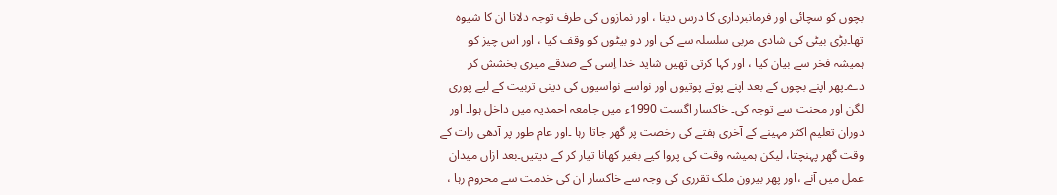بچوں کو سچائی اور فرمانبرداری کا درس دینا ، اور نمازوں کی طرف توجہ دلانا ان کا شیوہ تھا۔بڑی بیٹی کی شادی مربی سلسلہ سے کی اور دو بیٹوں کو وقف کیا ، اور اس چیز کو ہمیشہ فخر سے بیان کیا ، اور کہا کرتی تھیں شاید خدا اِسی کے صدقے میری بخشش کر دے۔پھر اپنے بچوں کے بعد اپنے پوتے پوتیوں اور نواسے نواسیوں کی دینی تربیت کے لیے پوری لگن اور محنت سے توجہ کی۔ خاکسار اگست 1990ء میں جامعہ احمدیہ میں داخل ہوا۔ اور دوران تعلیم اکثر مہینے کے آخری ہفتے کی رخصت پر گھر جاتا رہا ۔اور عام طور پر آدھی رات کے وقت گھر پہنچتا، لیکن ہمیشہ وقت کی پروا کیے بغیر کھانا تیار کر کے دیتیں۔بعد ازاں میدان عمل میں آنے ،اور پھر بیرون ملک تقرری کی وجہ سے خاکسار ان کی خدمت سے محروم رہا ،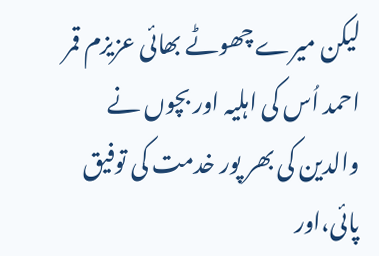لیکن میرے چھوٹے بھائی عزیزم قمر احمد اُس کی اہلیہ اور بچوں نے والدین کی بھر پور خدمت کی توفیق پائی،اور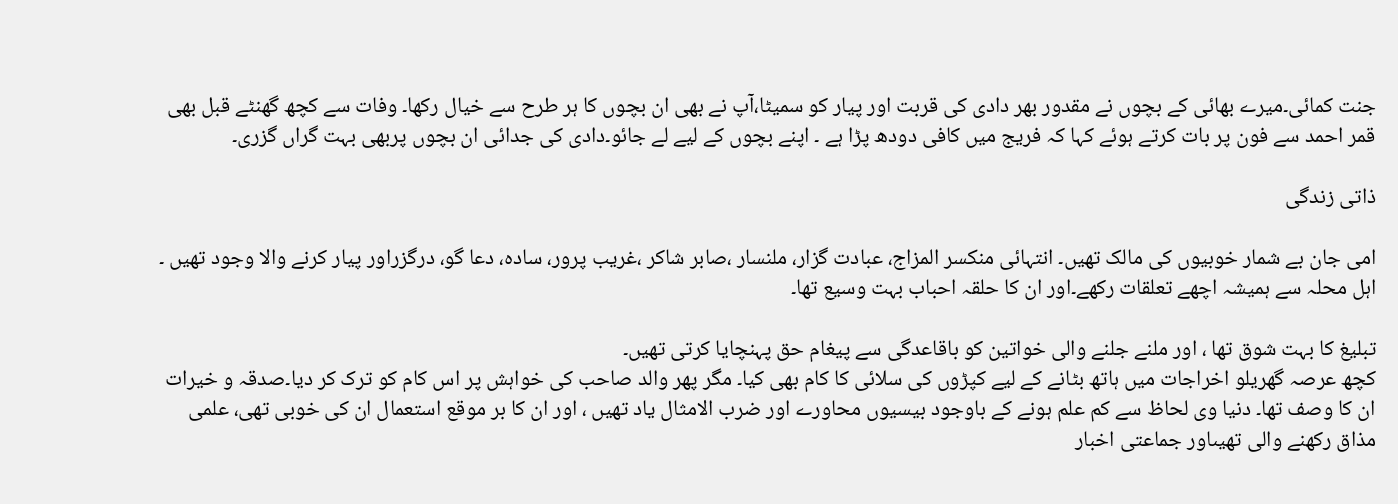جنت کمائی۔میرے بھائی کے بچوں نے مقدور بھر دادی کی قربت اور پیار کو سمیٹا،آپ نے بھی ان بچوں کا ہر طرح سے خیال رکھا۔ وفات سے کچھ گھنٹے قبل بھی قمر احمد سے فون پر بات کرتے ہوئے کہا کہ فریج میں کافی دودھ پڑا ہے ۔ اپنے بچوں کے لیے لے جائو۔دادی کی جدائی ان بچوں پربھی بہت گراں گزری۔

ذاتی زندگی

امی جان بے شمار خوبیوں کی مالک تھیں۔ انتہائی منکسر المزاج، عبادت گزار، ملنسار ،صابر شاکر ،غریب پرور، سادہ، دعا گو، درگزراور پیار کرنے والا وجود تھیں ۔ اہل محلہ سے ہمیشہ اچھے تعلقات رکھے۔اور ان کا حلقہ احباب بہت وسیع تھا۔

تبلیغ کا بہت شوق تھا ، اور ملنے جلنے والی خواتین کو باقاعدگی سے پیغام حق پہنچایا کرتی تھیں۔
کچھ عرصہ گھریلو اخراجات میں ہاتھ بٹانے کے لیے کپڑوں کی سلائی کا کام بھی کیا۔ مگر پھر والد صاحب کی خواہش پر اس کام کو ترک کر دیا۔صدقہ و خیرات ان کا وصف تھا۔ دنیا وی لحاظ سے کم علم ہونے کے باوجود بیسیوں محاورے اور ضرب الامثال یاد تھیں ، اور ان کا بر موقع استعمال ان کی خوبی تھی، علمی مذاق رکھنے والی تھیںاور جماعتی اخبار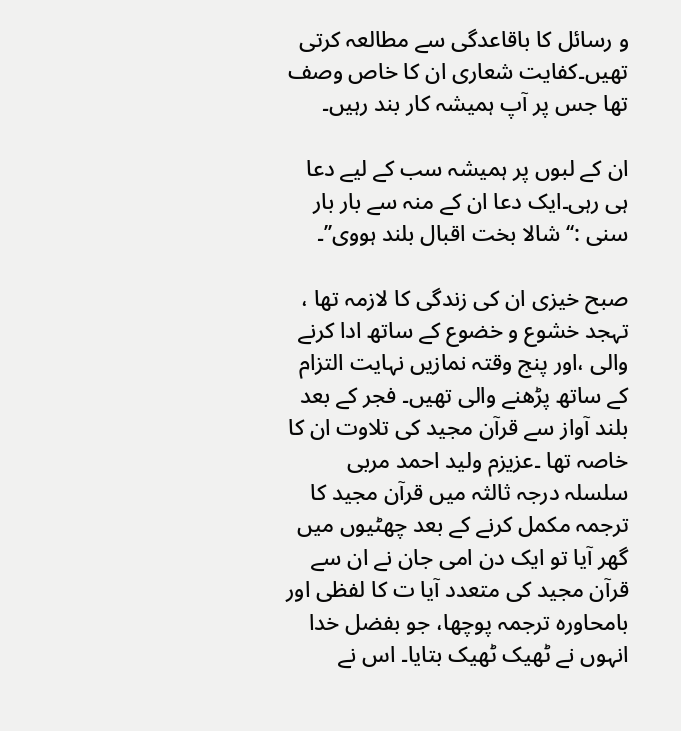و رسائل کا باقاعدگی سے مطالعہ کرتی تھیں۔کفایت شعاری ان کا خاص وصف تھا جس پر آپ ہمیشہ کار بند رہیں۔

ان کے لبوں پر ہمیشہ سب کے لیے دعا ہی رہی۔ایک دعا ان کے منہ سے بار بار سنی :‘‘شالا بخت اقبال بلند ہووی’’۔

صبح خیزی ان کی زندگی کا لازمہ تھا ، تہجد خشوع و خضوع کے ساتھ ادا کرنے والی ،اور پنج وقتہ نمازیں نہایت التزام کے ساتھ پڑھنے والی تھیں۔ فجر کے بعد بلند آواز سے قرآن مجید کی تلاوت ان کا خاصہ تھا ۔عزیزم ولید احمد مربی سلسلہ درجہ ثالثہ میں قرآن مجید کا ترجمہ مکمل کرنے کے بعد چھٹیوں میں گھر آیا تو ایک دن امی جان نے ان سے قرآن مجید کی متعدد آیا ت کا لفظی اور بامحاورہ ترجمہ پوچھا، جو بفضل خدا انہوں نے ٹھیک ٹھیک بتایا۔ اس نے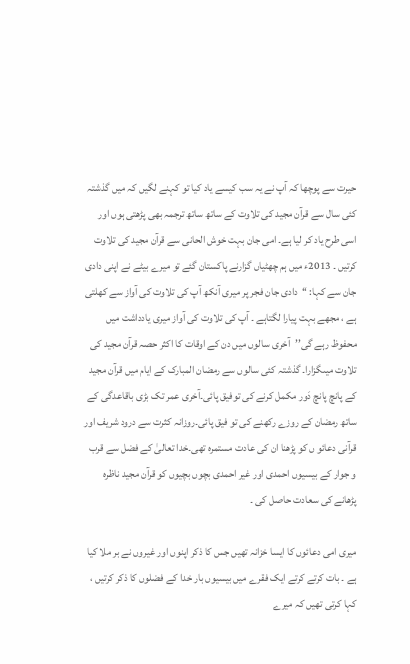حیرت سے پوچھا کہ آپ نے یہ سب کیسے یاد کیا تو کہنے لگیں کہ میں گذشتہ کئی سال سے قرآن مجید کی تلاوت کے ساتھ ساتھ ترجمہ بھی پڑھتی ہوں اور اسی طرح یاد کر لیا ہے۔ امی جان بہت خوش الحانی سے قرآن مجید کی تلاوت کرتیں ۔ 2013ء میں ہم چھٹیاں گزارنے پاکستان گئے تو میرے بیٹے نے اپنی دادی جان سے کہا: ‘‘دادی جان فجر پر میری آنکھ آپ کی تلاوت کی آواز سے کھلتی ہے ، مجھے بہت پیارا لگتاہے ۔ آپ کی تلاوت کی آواز میری یادداشت میں محفوظ رہے گی’’آخری سالوں میں دن کے اوقات کا اکثر حصہ قرآن مجید کی تلاوت میںگزارا۔ گذشتہ کئی سالوں سے رمضان المبارک کے ایام میں قرآن مجید کے پانچ پانچ دَور مکمل کرنے کی توفیق پائی۔آخری عمر تک بڑی باقاعدگی کے ساتھ رمضان کے روزے رکھنے کی تو فیق پائی۔روزانہ کثرت سے درود شریف اور قرآنی دعائو ں کو پڑھنا ان کی عادت مستمرہ تھی۔خدا تعالیٰ کے فضل سے قرب و جوار کے بیسیوں احمدی اور غیر احمدی بچوں بچیوں کو قرآن مجید ناظرہ پڑھانے کی سعادت حاصل کی ۔

میری امی دعائوں کا ایسا خزانہ تھیں جس کا ذکر اپنوں اور غیروں نے بر ملا کیا ہے ۔ بات کرتے کرتے ایک فقرے میں بیسیوں بار خدا کے فضلوں کا ذکر کرتیں ، کہا کرتی تھیں کہ میرے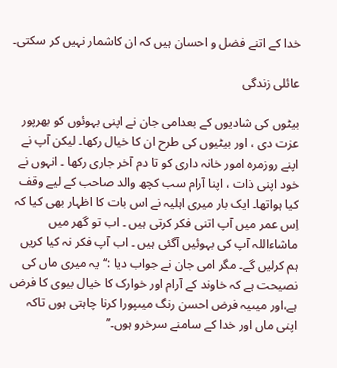خدا کے اتنے فضل و احسان ہیں کہ ان کاشمار نہیں کر سکتی۔

عائلی زندگی

بیٹوں کی شادیوں کے بعدامی جان نے اپنی بہوئوں کو بھرپور عزت دی ، اور بیٹیوں کی طرح ان کا خیال رکھا۔ لیکن آپ نے اپنے روزمرہ امور خانہ داری کو تا دم آخر جاری رکھا ۔ انہوں نے خود اپنی ذات ، اپنا آرام سب کچھ والد صاحب کے لیے وقف کیا ہواتھا۔ ایک بار میری اہلیہ نے اس بات کا اظہار بھی کیا کہ اِس عمر میں آپ اتنی فکر کرتی ہیں ۔ اب تو گھر میں ماشاءاللہ آپ کی بہوئیں آگئی ہیں ۔ اب آپ فکر نہ کیا کریں ہم کرلیں گے۔ مگر امی جان نے جواب دیا :‘‘یہ میری ماں کی نصیحت ہے کہ خاوند کے آرام اور خوارک کا خیال بیوی کا فرض ہے،اور میںیہ فرض احسن رنگ میںپورا کرنا چاہتی ہوں تاکہ اپنی ماں اور خدا کے سامنے سرخرو ہوں۔’’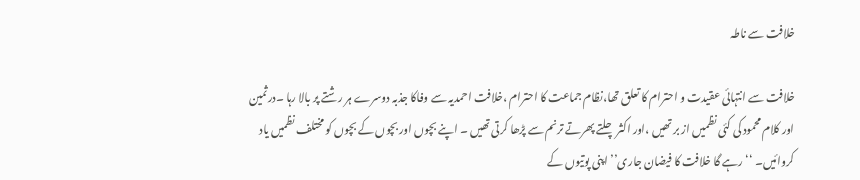خلافت سے ناطہ

خلافت سے انتہائی عقیدت و احترام کا تعلق تھا،نظام جماعت کا احترام ،خلافت احمدیہ سے وفاکا جذبہ دوسرے ہر رشتے پر بالا رہا ۔درثمین اور کلام محمود کی کئی نظمیں از بر تھیں ،اور اکثر چلتے پھرتے ترنم سے پڑھا کرتی تھیں ۔ اپنے بچوں اور بچوں کے بچوں کو مختلف نظمیں یاد کروائیں۔ ‘‘رہے گا خلافت کا فیضان جاری’’ اپنی پوتیوں کے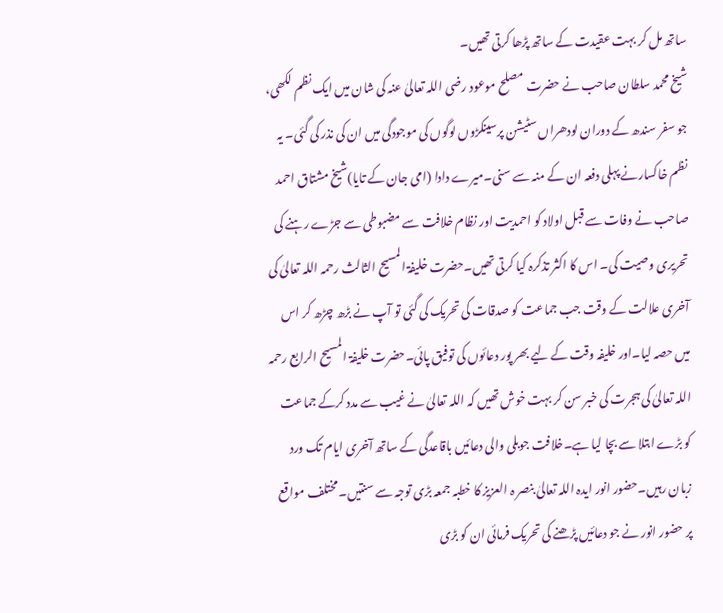ساتھ مل کر بہت عقیدت کے ساتھ پڑھا کرتی تھیں۔
شیخ محمد سلطان صاحب نے حضرت مصلح موعود رضی اللہ تعالیٰ عنہ کی شان میں ایک نظم لکھی، جو سفر سندھ کے دوران لودھراں سٹیشن پرسینکڑوں لوگوں کی موجودگی میں ان کی نذر کی گئی۔ یہ نظم خاکسارنے پہلی دفعہ ان کے منہ سے سنی۔میرے دادا (امی جان کے تایا)شیخ مشتاق احمد صاحب نے وفات سے قبل اولاد کو احمدیت اور نظام خلافت سے مضبوطی سے جڑے رہنے کی تحریری وصیت کی۔ اس کا اکثر تذکرہ کیا کرتی تھیں۔حضرت خلیفۃ المسیح الثالث رحمہ اللہ تعالیٰ کی آخری علالت کے وقت جب جماعت کو صدقات کی تحریک کی گئی تو آپ نے بڑھ چڑھ کر اس میں حصہ لیا۔اور خلیفہ وقت کے لیے بھر پور دعائوں کی توفیق پائی۔حضرت خلیفۃ المسیح الرابع رحمہ اللہ تعالیٰ کی ہجرت کی خبر سن کر بہت خوش تھیں کہ اللہ تعالیٰ نے غیب سے مدد کرکے جماعت کو بڑے ابتلا سے بچا لیا ہے۔خلافت جوبلی والی دعائیں باقاعدگی کے ساتھ آخری ایام تک ورد زبان رہیں۔حضور انور ایدہ اللہ تعالیٰ بنصر ہ العزیز کا خطبہ جمعہ بڑی توجہ سے سنتیں۔ مختلف مواقع پر حضور انور نے جو دعائیں پڑھنے کی تحریک فرمائی ان کو بڑی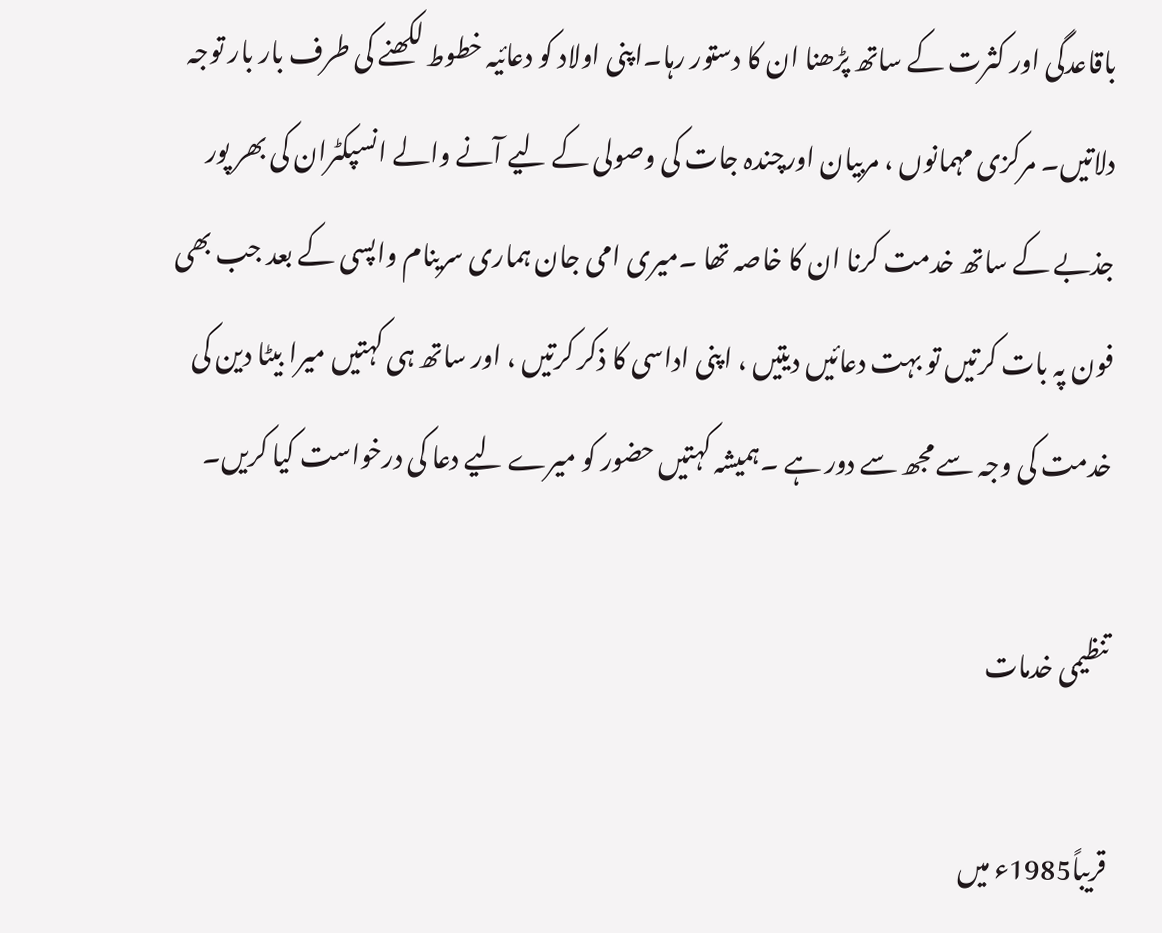باقاعدگی اور کثرت کے ساتھ پڑھنا ان کا دستور رہا۔اپنی اولاد کو دعائیہ خطوط لکھنے کی طرف بار بار توجہ دلاتیں۔ مرکزی مہمانوں ، مربیان اورچندہ جات کی وصولی کے لیے آنے والے انسپکٹران کی بھر پور جذبے کے ساتھ خدمت کرنا ان کا خاصہ تھا ۔میری امی جان ہماری سرینام واپسی کے بعد جب بھی فون پہ بات کرتیں تو بہت دعائیں دیتیں ، اپنی اداسی کا ذکر کرتیں ، اور ساتھ ہی کہتیں میرا بیٹا دین کی خدمت کی وجہ سے مجھ سے دور ہے ۔ہمیشہ کہتیں حضور کو میرے لیے دعا کی درخواست کیا کریں۔

تنظیمی خدمات

قریباً1985ء میں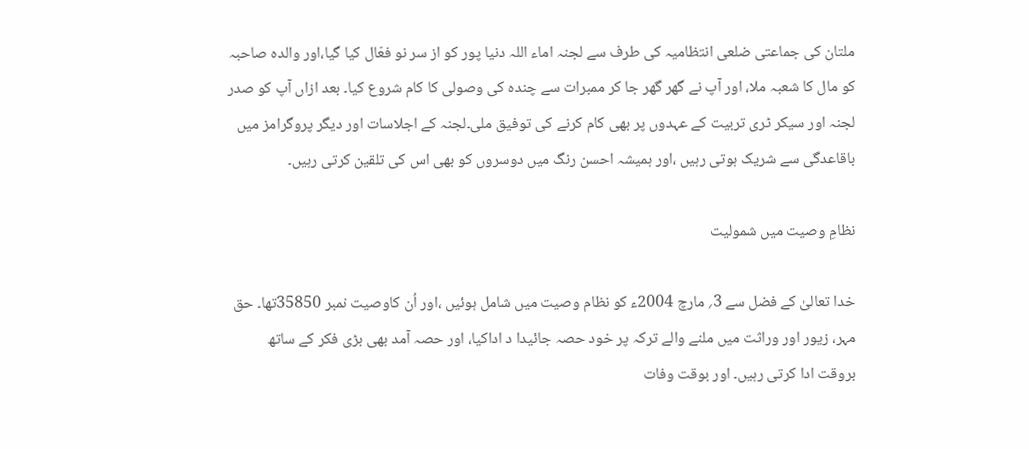ملتان کی جماعتی ضلعی انتظامیہ کی طرف سے لجنہ اماء اللہ دنیا پور کو از سر نو فعّال کیا گیا،اور والدہ صاحبہ کو مال کا شعبہ ملا، اور آپ نے گھر گھر جا کر ممبرات سے چندہ کی وصولی کا کام شروع کیا۔ بعد ازاں آپ کو صدر لجنہ اور سیکر ٹری تربیت کے عہدوں پر بھی کام کرنے کی توفیق ملی۔لجنہ کے اجلاسات اور دیگر پروگرامز میں باقاعدگی سے شریک ہوتی رہیں ،اور ہمیشہ احسن رنگ میں دوسروں کو بھی اس کی تلقین کرتی رہیں۔

نظامِ وصیت میں شمولیت

خدا تعالیٰ کے فضل سے 3؍ مارچ 2004ء کو نظام وصیت میں شامل ہوئیں ،اور اُن کاوصیت نمبر 35850تھا۔ حق مہر، زیور اور وراثت میں ملنے والے ترکہ پر خود حصہ جائیدا د اداکیا، اور حصہ آمد بھی بڑی فکر کے ساتھ بروقت ادا کرتی رہیں۔ اور بوقت وفات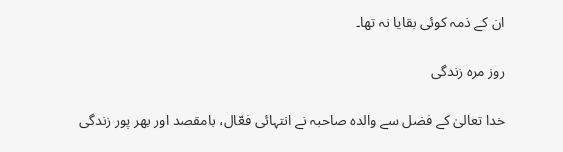ان کے ذمہ کوئی بقایا نہ تھا۔

روز مرہ زندگی

خدا تعالیٰ کے فضل سے والدہ صاحبہ نے انتہائی فعّال، بامقصد اور بھر پور زندگی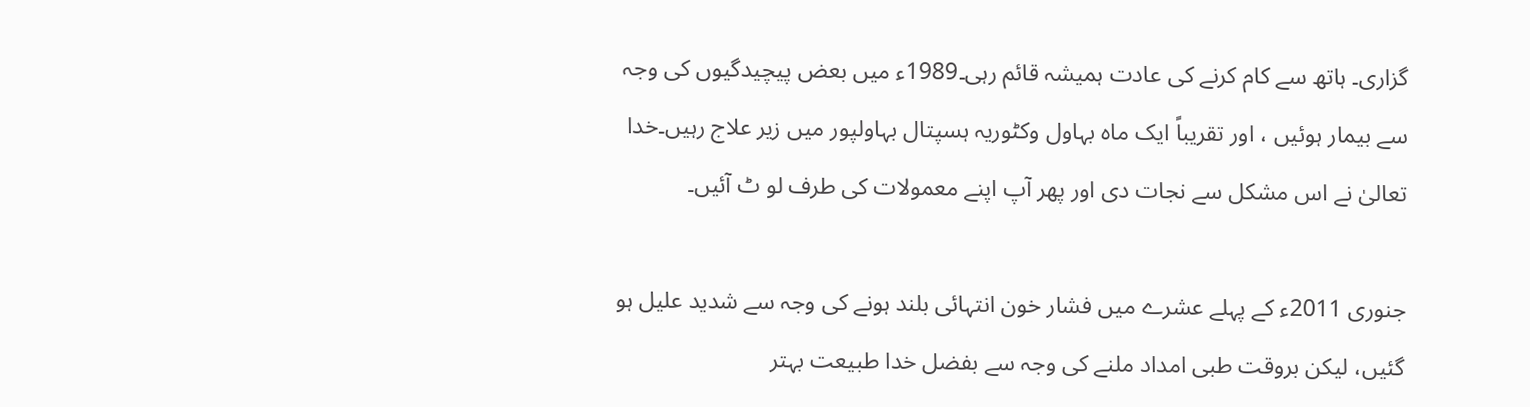گزاری۔ ہاتھ سے کام کرنے کی عادت ہمیشہ قائم رہی۔1989ء میں بعض پیچیدگیوں کی وجہ سے بیمار ہوئیں ، اور تقریباً ایک ماہ بہاول وکٹوریہ ہسپتال بہاولپور میں زیر علاج رہیں۔خدا تعالیٰ نے اس مشکل سے نجات دی اور پھر آپ اپنے معمولات کی طرف لو ٹ آئیں۔

جنوری 2011ء کے پہلے عشرے میں فشار خون انتہائی بلند ہونے کی وجہ سے شدید علیل ہو گئیں، لیکن بروقت طبی امداد ملنے کی وجہ سے بفضل خدا طبیعت بہتر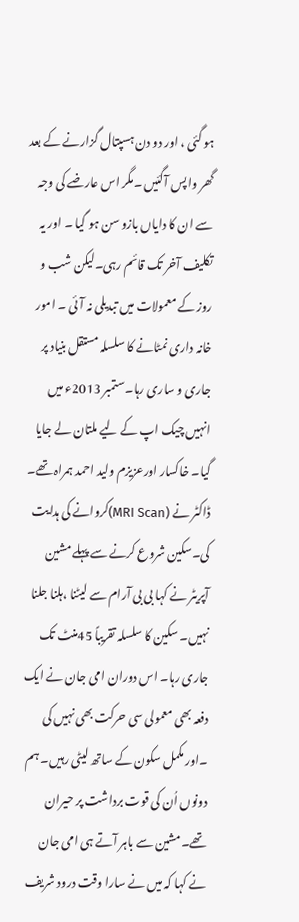ہو گئی ، اور دو دن ہسپتال گزارنے کے بعد گھر واپس آگئیں ۔مگر اس عارضے کی وجہ سے ان کا دایاں بازو سن ہو گیا ۔ اور یہ تکلیف آخر تک قائم رہی۔لیکن شب و روز کے معمولات میں تبدیلی نہ آئی ۔ امور خانہ داری نمٹانے کا سلسلہ مستقل بنیاد پر جاری و ساری رہا۔ستمبر 2013ء میں انہیں چیک اپ کے لیے ملتان لے جایا گیا۔ خاکسار اورعزیزم ولید احمد ہمراہ تھے۔ ڈاکٹر نے (MRI Scan)کروانے کی ہدایت کی۔سکین شروع کرنے سے پہلے مشین آپریٹر نے کہا بی بی آرام سے لیٹنا ،ہلنا جلنا نہیں۔ سکین کا سلسلہ تقریباً 45منٹ تک جاری رہا۔ اس دوران امی جان نے ایک دفعہ بھی معمولی سی حرکت بھی نہیں کی ۔اور مکمل سکون کے ساتھ لیٹی رہیں۔ ہم دونوں اُن کی قوت برداشت پر حیران تھے۔مشین سے باہر آتے ہی امی جان نے کہا کہ میں نے سارا وقت درود شریف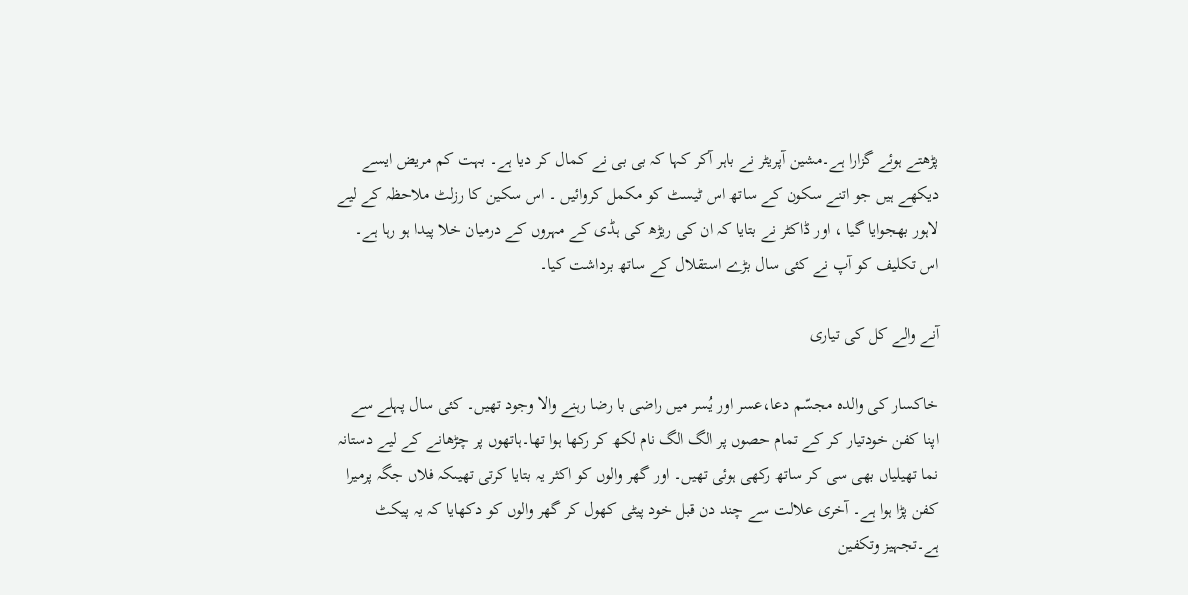پڑھتے ہوئے گزارا ہے۔مشین آپریٹر نے باہر آکر کہا کہ بی بی نے کمال کر دیا ہے۔ بہت کم مریض ایسے دیکھے ہیں جو اتنے سکون کے ساتھ اس ٹیسٹ کو مکمل کروائیں ۔ اس سکین کا رزلٹ ملاحظہ کے لیے لاہور بھجوایا گیا ، اور ڈاکٹر نے بتایا کہ ان کی ریڑھ کی ہڈی کے مہروں کے درمیان خلا پیدا ہو رہا ہے۔ اس تکلیف کو آپ نے کئی سال بڑے استقلال کے ساتھ برداشت کیا۔

آنے والے کل کی تیاری

خاکسار کی والدہ مجسّم دعا،عسر اور یُسر میں راضی با رضا رہنے والا وجود تھیں۔ کئی سال پہلے سے اپنا کفن خودتیار کر کے تمام حصوں پر الگ الگ نام لکھ کر رکھا ہوا تھا۔ہاتھوں پر چڑھانے کے لیے دستانہ نما تھیلیاں بھی سی کر ساتھ رکھی ہوئی تھیں۔ اور گھر والوں کو اکثر یہ بتایا کرتی تھیںکہ فلاں جگہ پرمیرا کفن پڑا ہوا ہے۔ آخری علالت سے چند دن قبل خود پیٹی کھول کر گھر والوں کو دکھایا کہ یہ پیکٹ ہے۔تجہیز وتکفین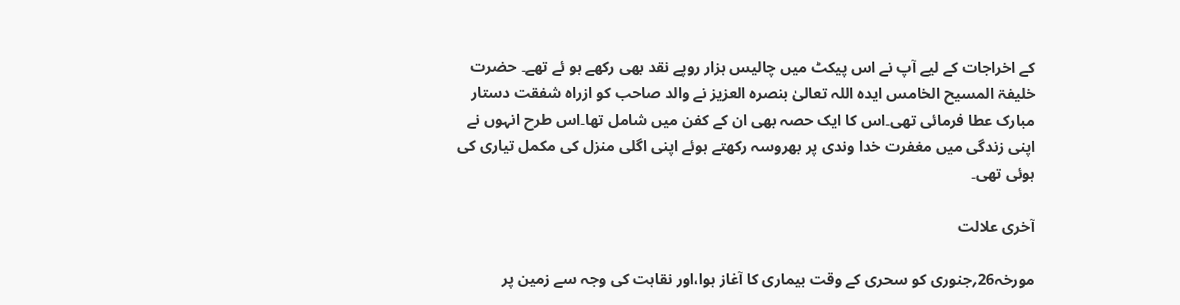کے اخراجات کے لیے آپ نے اس پیکٹ میں چالیس ہزار روپے نقد بھی رکھے ہو ئے تھے۔ حضرت خلیفۃ المسیح الخامس ایدہ اللہ تعالیٰ بنصرہ العزیز نے والد صاحب کو ازراہ شفقت دستار مبارک عطا فرمائی تھی۔اس کا ایک حصہ بھی ان کے کفن میں شامل تھا۔اس طرح انہوں نے اپنی زندگی میں مغفرت خدا وندی پر بھروسہ رکھتے ہوئے اپنی اگلی منزل کی مکمل تیاری کی ہوئی تھی۔

آخری علالت

مورخہ26؍جنوری کو سحری کے وقت بیماری کا آغاز ہوا،اور نقاہت کی وجہ سے زمین پر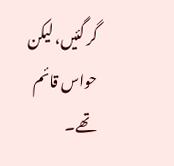گر گئیں، لیکن حواس قائم تھے۔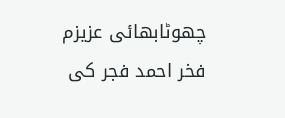چھوٹابھائی عزیزم فخر احمد فجر کی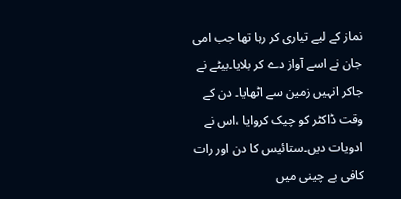نماز کے لیے تیاری کر رہا تھا جب امی جان نے اسے آواز دے کر بلایا۔بیٹے نے جاکر انہیں زمین سے اٹھایا۔ دن کے وقت ڈاکٹر کو چیک کروایا ،اس نے ادویات دیں۔ستائیس کا دن اور رات کافی بے چینی میں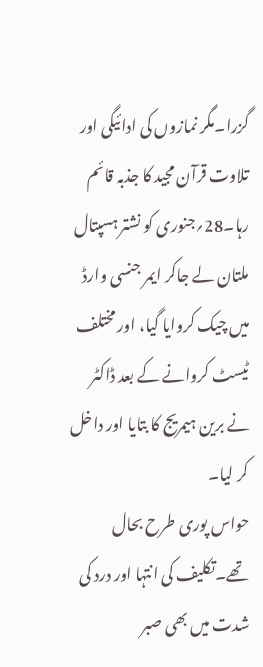گزرا۔مگر نمازوں کی ادائیگی اور تلاوت قرآن مجید کا جذبہ قائم رہا۔28؍جنوری کو نشتر ہسپتال ملتان لے جاکر ایمر جنسی وارڈ میں چیک کروایا گیا، اور مختلف ٹیسٹ کروانے کے بعد ڈاکٹر نے برین ہیمریج کا بتایا اور داخل کر لیا۔
حواس پوری طرح بحال تھے۔تکلیف کی انتہا اور درد کی شدت میں بھی صبر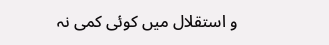و استقلال میں کوئی کمی نہ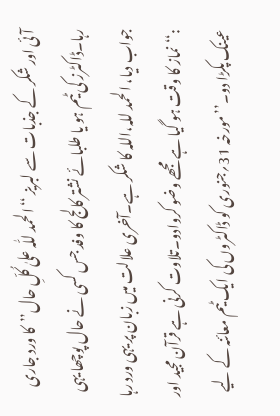آئی اور شکر کے جذبات سے لبریز ‘‘الحمد للّٰہ علیٰ کُلِّ حال’’کا ورد جاری رہا۔ڈاکٹرز کی ٹیم ہو یا طلبائے نشتر کالج کا وفد جس کسی نے حال پوچھا یہی جواب دیا، الحمد للہ،اللہ کا شکر ہے۔آخری علالت میں زبان پر یہی ورد رہا :‘‘نماز کا وقت ہو گیا ہے مجھے وضو کروادو۔تلاوت کرنی ہے قرآن مجید اور عینک پکڑا دو۔’’مورخہ 31؍جنوری کو ڈاکٹروں کی ایک ٹیم معائنہ کے لیے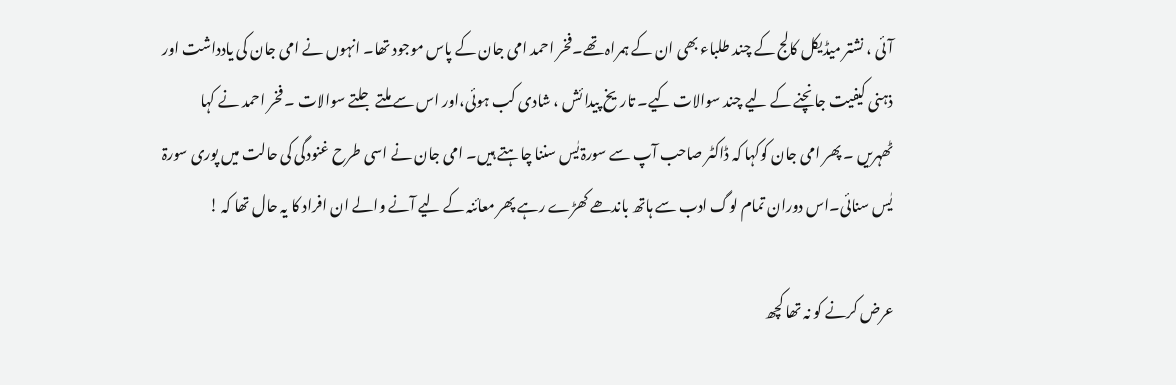آئی ، نشتر میڈیکل کالج کے چند طلباء بھی ان کے ہمراہ تھے۔فخر احمد امی جان کے پاس موجود تھا۔ انہوں نے امی جان کی یادداشت اور ذہنی کیفیت جانچنے کے لیے چند سوالات کیے۔ تاریخ پیدا ئش ، شادی کب ہوئی،اور اس سے ملتے جلتے سوالات ۔ فخر احمد نے کہا ٹھہریں ۔ پھر امی جان کوکہا کہ ڈاکٹر صاحب آپ سے سورۃ یٰس سننا چاہتے ہیں۔ امی جان نے اسی طرح غنودگی کی حالت میں پوری سورۃ یٰس سنائی۔اس دوران تمام لوگ ادب سے ہاتھ باندھے کھڑے رہے پھر معائنہ کے لیے آنے والے ان افراد کا یہ حال تھا کہ !

عرض کرنے کو نہ تھا کچھ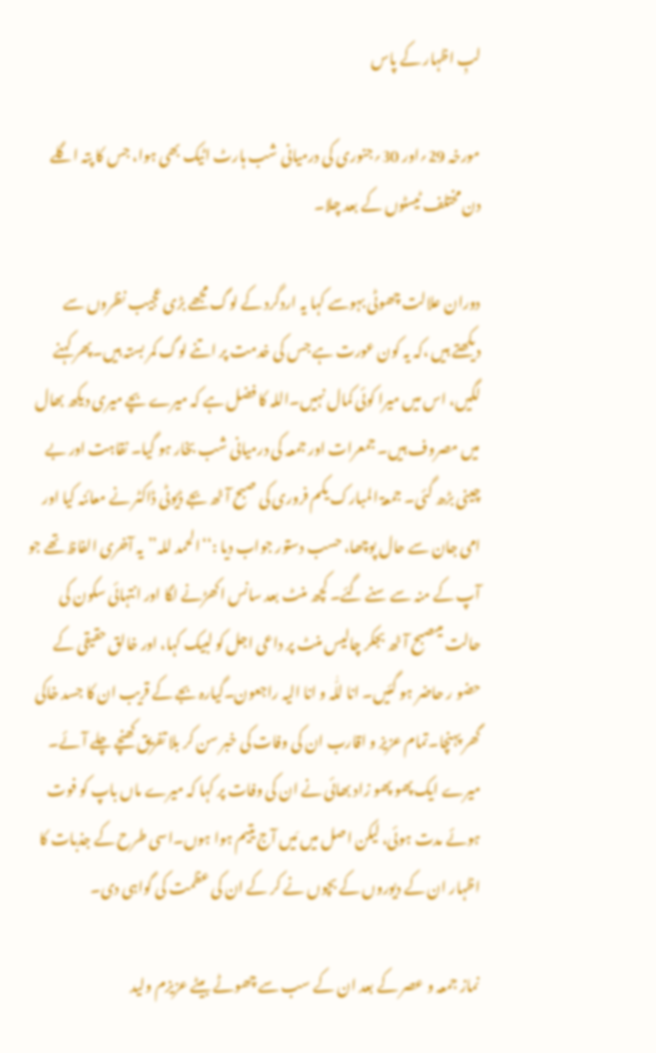لبِ اظہار کے پاس

مورخہ 29؍اور 30؍جنوری کی درمیانی شب ہارٹ اٹیک بھی ہوا، جس کا پتہ اگلے دن مختلف ٹیسٹوں کے بعد چلا۔

دوران علالت چھوٹی بہوسے کہا یہ اردگرد کے لوگ مجھے بڑی عجیب نظروں سے دیکھتے ہیں ،کہ یہ کون عورت ہے جس کی خدمت پر اتنے لوگ کمر بستہ ہیں۔پھر کہنے لگیں، اس میں میرا کوئی کمال نہیں۔اللہ کا فضل ہے کہ میرے بچے میری دیکھ بھال میں مصروف ہیں۔ جمعرات اور جمعہ کی درمیانی شب بخار ہو گیا۔ نقاہت اور بے چینی بڑھ گئی۔ جمعۃ المبارک یکم فروری کی صبح آٹھ بجے ڈیوٹی ڈاکٹر نے معائنہ کیا اور امی جان سے حال پوچھا، حسب دستور جواب دیا :‘‘الحمد للہ’’یہ آخری الفاظ تھے جو آپ کے منہ سے سنے گئے۔ کچھ منٹ بعد سانس اکھڑنے لگا اور انتہائی سکون کی حالت میںصبح آٹھ بجکر چالیس منٹ پر داعی اجل کو لبیک کہا، اور خالق حقیقی کے حضو ر حاضر ہو گئیں۔ انا للّٰہ و انا الیہ راجعون۔گیارہ بجے کے قریب ان کا جسد خاکی گھر پہنچا۔تمام عزیز و اقارب ان کی وفات کی خبر سن کر بلا تفریق کھنچے چلے آئے۔ میرے ایک پھو پھو زاد بھائی نے ان کی وفات پر کہا کہ میرے ماں باپ کو فوت ہوئے مدت ہوئی، لیکن اصل میں مَیں آج یتیم ہوا ہوں۔اسی طرح کے جذبات کا اظہار ان کے دیوروں کے بچوں نے کر کے ان کی عظمت کی گواہی دی۔

نماز جمعہ و عصر کے بعد ان کے سب سے چھوٹے بیٹے عزیزم ولید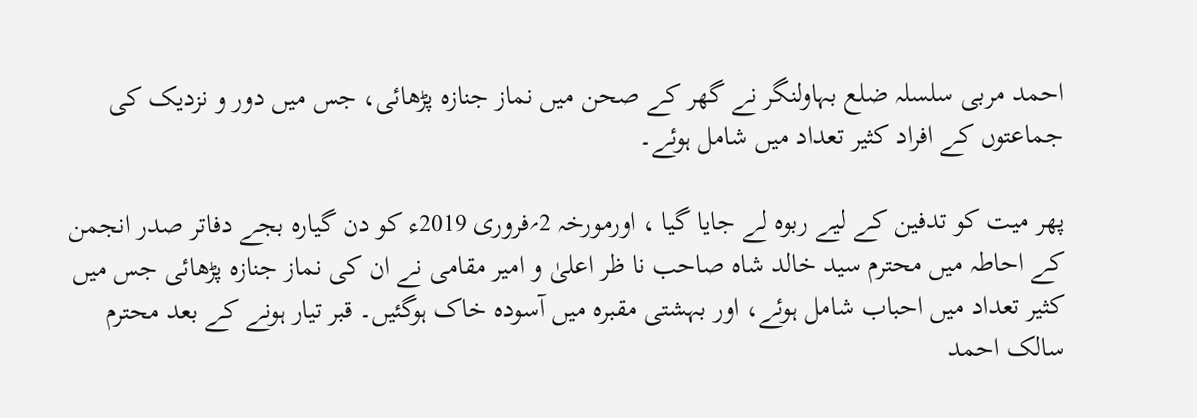احمد مربی سلسلہ ضلع بہاولنگر نے گھر کے صحن میں نماز جنازہ پڑھائی، جس میں دور و نزدیک کی جماعتوں کے افراد کثیر تعداد میں شامل ہوئے۔

پھر میت کو تدفین کے لیے ربوہ لے جایا گیا ، اورمورخہ 2؍فروری 2019ء کو دن گیارہ بجے دفاتر صدر انجمن کے احاطہ میں محترم سید خالد شاہ صاحب نا ظر اعلیٰ و امیر مقامی نے ان کی نماز جنازہ پڑھائی جس میں کثیر تعداد میں احباب شامل ہوئے، اور بہشتی مقبرہ میں آسودہ خاک ہوگئیں۔ قبر تیار ہونے کے بعد محترم سالک احمد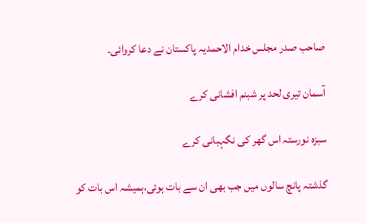صاحب صدر مجلس خدام الاحمدیہ پاکستان نے دعا کروائی۔

آسمان تیری لحد پر شبنم افشانی کرے

سبزہ نورستہ اس گھر کی نگہبانی کرے

گذشتہ پانچ سالوں میں جب بھی ان سے بات ہوئی،ہمیشہ اس بات کو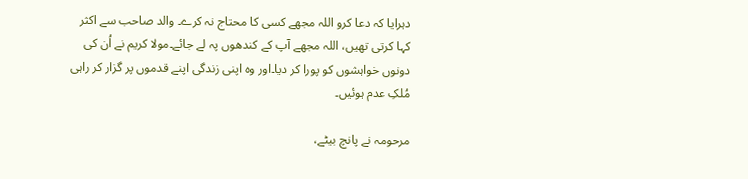دہرایا کہ دعا کرو اللہ مجھے کسی کا محتاج نہ کرے۔ والد صاحب سے اکثر کہا کرتی تھیں، اللہ مجھے آپ کے کندھوں پہ لے جائے۔مولا کریم نے اُن کی دونوں خواہشوں کو پورا کر دیا۔اور وہ اپنی زندگی اپنے قدموں پر گزار کر راہی مُلکِ عدم ہوئیں۔

مرحومہ نے پانچ بیٹے،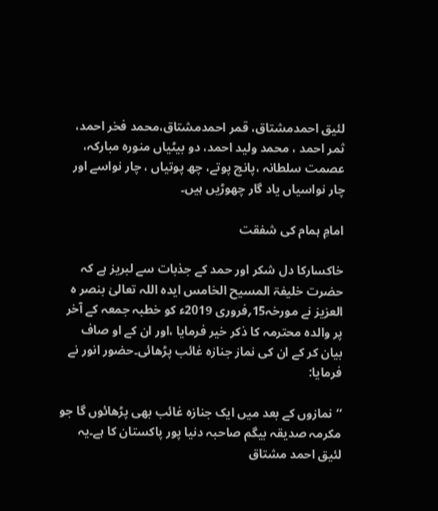لئیق احمدمشتاق، قمر احمدمشتاق،محمد فخر احمد، ثمر احمد ، محمد ولید احمد، دو بیٹیاں منورہ مبارکہ، عصمت سلطانہ ،پانچ پوتے، چھ پوتیاں ، چار نواسے اور چار نواسیاں یاد گار چھوڑیں ہیں۔

امامِ ہمام کی شفقت

خاکسارکا دل شکر اور حمد کے جذبات سے لبریز ہے کہ حضرت خلیفۃ المسیح الخامس ایدہ اللہ تعالیٰ بنصر ہ العزیز نے مورخہ15؍فروری 2019ء کو خطبہ جمعہ کے آخر پر والدہ محترمہ کا ذکر خیر فرمایا ،اور ان کے او صاف بیان کر کے ان کی نماز جنازہ غائب پڑھائی۔حضور انور نے فرمایا:

‘‘نمازوں کے بعد میں ایک جنازہ غائب بھی پڑھائوں گا جو مکرمہ صدیقہ بیگم صاحبہ دنیا پور پاکستان کا ہے۔یہ لئیق احمد مشتاق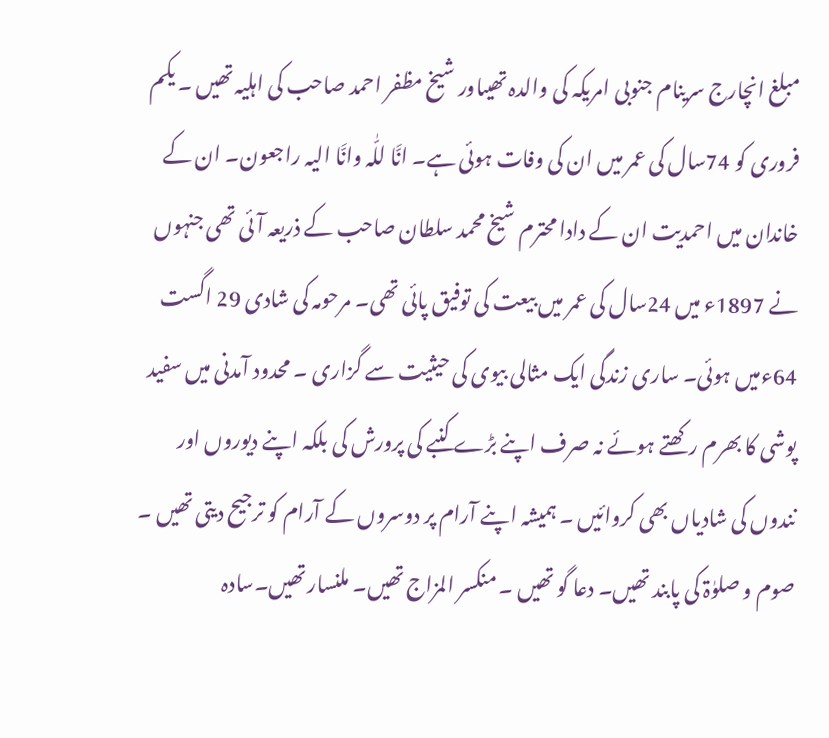مبلغ انچارج سرینام جنوبی امریکہ کی والدہ تھیںاور شیخ مظفر احمد صاحب کی اہلیہ تھیں ۔ یکم فروری کو 74سال کی عمر میں ان کی وفات ہوئی ہے۔ انَّا للّٰہ وانَّا الیہ راجعون۔ ان کے خاندان میں احمدیت ان کے دادا محترم شیخ محمد سلطان صاحب کے ذریعہ آئی تھی جنہوں نے 1897ء میں 24سال کی عمر میں بیعت کی توفیق پائی تھی۔ مرحومہ کی شادی 29 اگست 64ءمیں ہوئی۔ ساری زندگی ایک مثالی بیوی کی حیثیت سے گزاری ۔ محدود آمدنی میں سفید پوشی کا بھرم رکھتے ہوئے نہ صرف اپنے بڑے کنبے کی پرورش کی بلکہ اپنے دیوروں اور نندوں کی شادیاں بھی کروائیں ۔ ہمیشہ اپنے آرام پر دوسروں کے آرام کو ترجیح دیتی تھیں ۔ صوم و صلوٰۃ کی پابند تھیں۔ دعا گو تھیں ۔ منکسر المزاج تھیں۔ ملنسار تھیں۔سادہ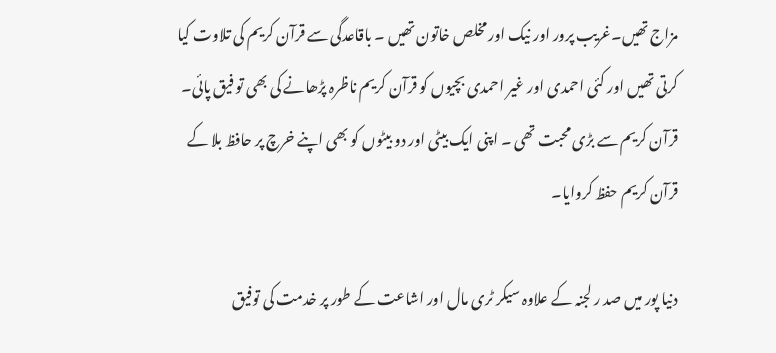مزاج تھیں۔غریب پرور اور نیک اور مخلص خاتون تھیں ۔ باقاعدگی سے قرآن کریم کی تلاوت کیا کرتی تھیں اور کئی احمدی اور غیر احمدی بچیوں کو قرآن کریم ناظرہ پڑھانے کی بھی تو فیق پائی۔ قرآن کریم سے بڑی محبت تھی ۔ اپنی ایک بیٹی اور دو بیٹوں کو بھی اپنے خرچ پر حافظ بلا کے قرآن کریم حفظ کروایا۔

دنیا پور میں صد ر لجنہ کے علاوہ سیکر ٹری مال اور اشاعت کے طور پر خدمت کی توفیق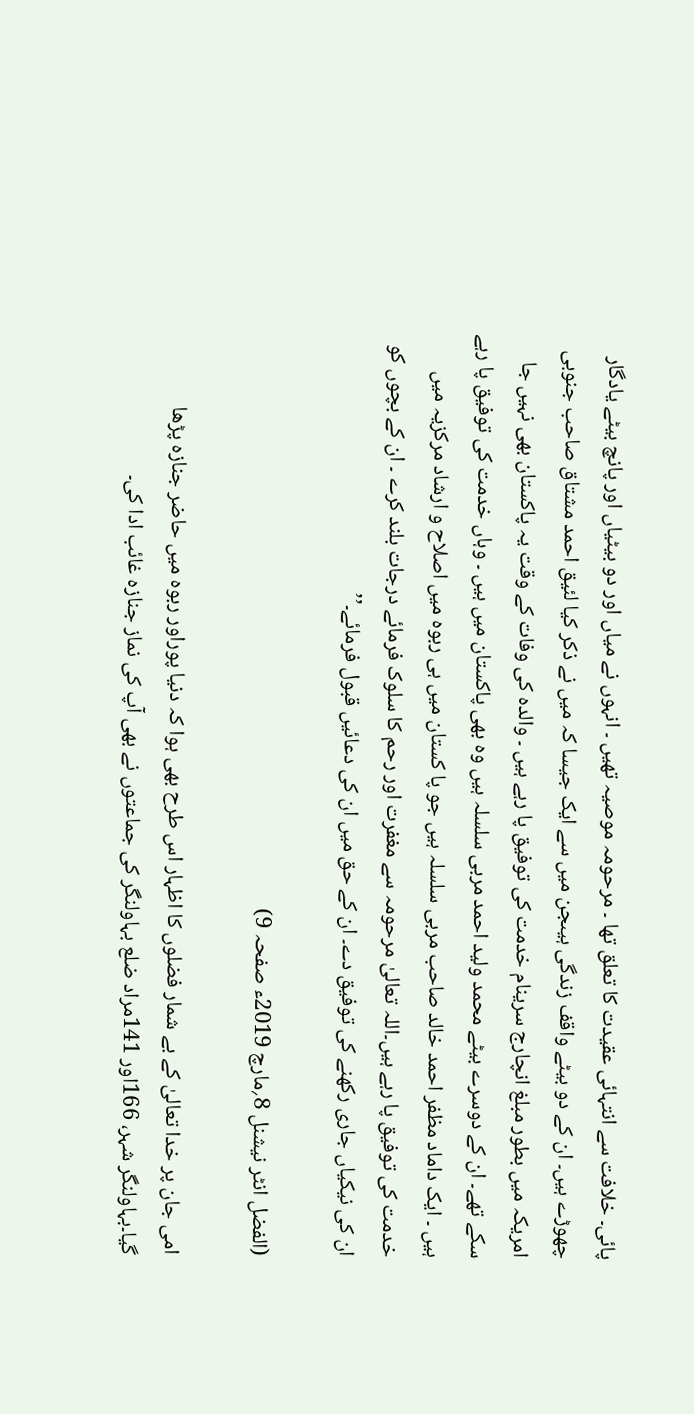پائی۔ خلافت سے انتہائی عقیدت کا تعلق تھا ۔ مرحومہ موصیہ تھیں ۔ انہوں نے میاں اور دو بیٹیاں اور پانچ بیٹے یادگار چھوڑے ہیں۔ ان کے دو بیٹے واقف زندگی ہیںجن میں سے ایک جیسا کہ میں نے ذکر کیا لئیق احمد مشتاق صاحب جنوبی امریکہ میں بطور مبلغ انچارج سرینام خدمت کی توفیق پا رہے ہیں ۔ والدہ کی وفات کے وقت یہ پاکستان بھی نہیں جا سکے تھے۔ ان کے دوسرے بیٹے محمد ولید احمد مربی سلسلہ ہیں وہ بھی پاکستان میں ہیں ۔ وہاں خدمت کی توفیق پا رہے ہیں ۔ ایک داماد مظفر احمد خالد صاحب مربی سلسلہ ہیں جو پا کستان میں ہی ربوہ میں اصلاح و ارشاد مرکزیہ میں خدمت کی توفیق پا رہے ہیں۔اللہ تعالیٰ مرحومہ سے مغفرت اور رحم کا سلوک فرمائے درجات بلند کرے ۔ ان کے بچوں کو ان کی نیکیاں جاری رکھنے کی توفیق دے۔ ان کے حق میں ان کی دعائیں قبول فرمائے۔’’

(الفضل انٹر نیشنل 8؍مارچ 2019ء صفحہ 9)

امی جان پر خدا تعالیٰ کے بے شمار فضلوں کا اظہار اس طرح بھی ہوا کہ دنیا پوراور ربوہ میں حاضر جنازہ پڑھا گیا۔بہاولنگر شہر، 166اور 141مراد ضلع بہاولنگر کی جماعتوں نے بھی آپ کی نماز جنازہ غائب ادا کی۔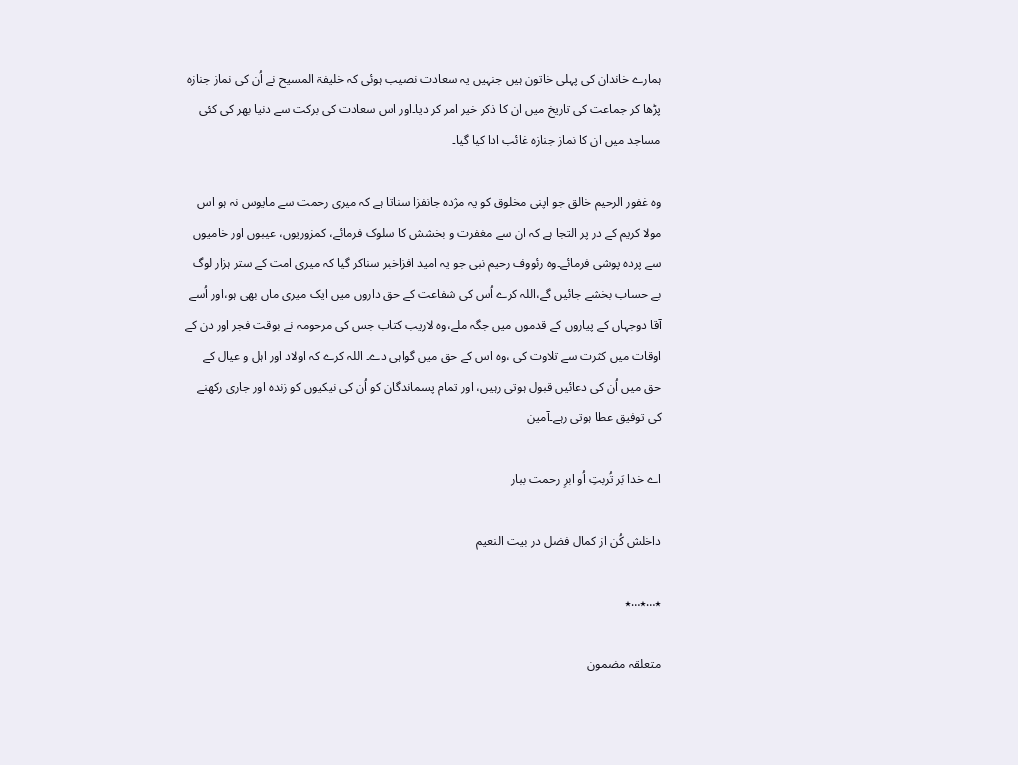ہمارے خاندان کی پہلی خاتون ہیں جنہیں یہ سعادت نصیب ہوئی کہ خلیفۃ المسیح نے اُن کی نماز جنازہ پڑھا کر جماعت کی تاریخ میں ان کا ذکر خیر امر کر دیا۔اور اس سعادت کی برکت سے دنیا بھر کی کئی مساجد میں ان کا نماز جنازہ غائب ادا کیا گیا۔

وہ غفور الرحیم خالق جو اپنی مخلوق کو یہ مژدہ جانفزا سناتا ہے کہ میری رحمت سے مایوس نہ ہو اس مولا کریم کے در پر التجا ہے کہ ان سے مغفرت و بخشش کا سلوک فرمائے، کمزوریوں، عیبوں اور خامیوں سے پردہ پوشی فرمائے۔وہ رئووف رحیم نبی جو یہ امید افزاخبر سناکر گیا کہ میری امت کے ستر ہزار لوگ بے حساب بخشے جائیں گے،اللہ کرے اُس کی شفاعت کے حق داروں میں ایک میری ماں بھی ہو،اور اُسے آقا دوجہاں کے پیاروں کے قدموں میں جگہ ملے،وہ لاریب کتاب جس کی مرحومہ نے بوقت فجر اور دن کے اوقات میں کثرت سے تلاوت کی ،وہ اس کے حق میں گواہی دے۔ اللہ کرے کہ اولاد اور اہل و عیال کے حق میں اُن کی دعائیں قبول ہوتی رہیں، اور تمام پسماندگان کو اُن کی نیکیوں کو زندہ اور جاری رکھنے کی توفیق عطا ہوتی رہے۔آمین

اے خدا بَر تُربتِ اُو ابرِ رحمت ببار

داخلش کُن از کمال فضل در بیت النعیم

٭…٭…٭

متعلقہ مضمون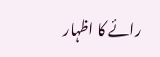رائے کا اظہار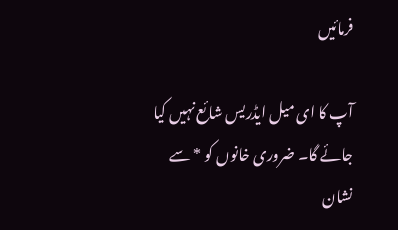فرمائیں

آپ کا ای میل ایڈریس شائع نہیں کیا جائے گا۔ ضروری خانوں کو * سے نشان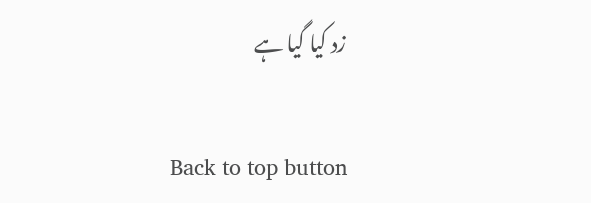زد کیا گیا ہے

Back to top button